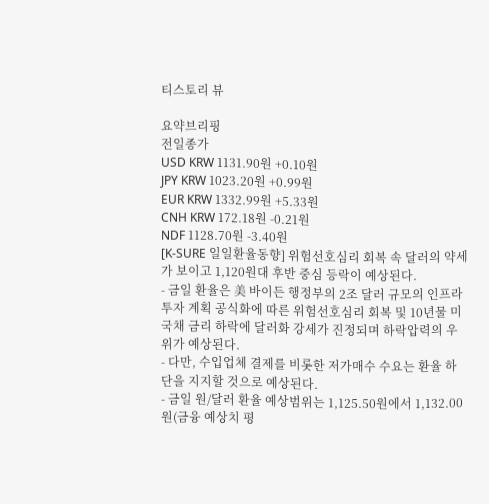티스토리 뷰

요약브리핑
전일종가
USD KRW 1131.90원 +0.10원
JPY KRW 1023.20원 +0.99원
EUR KRW 1332.99원 +5.33원
CNH KRW 172.18원 -0.21원
NDF 1128.70원 -3.40원
[K-SURE 일일환율동향] 위험선호심리 회복 속 달러의 약세가 보이고 1,120원대 후반 중심 등락이 예상된다.
- 금일 환율은 美 바이든 행정부의 2조 달러 규모의 인프라 투자 계획 공식화에 따른 위험선호심리 회복 및 10년물 미국채 금리 하락에 달러화 강세가 진정되며 하락압력의 우위가 예상된다.
- 다만, 수입업체 결제를 비롯한 저가매수 수요는 환율 하단을 지지할 것으로 예상된다.
- 금일 원/달러 환율 예상범위는 1,125.50원에서 1,132.00원(금융 예상치 평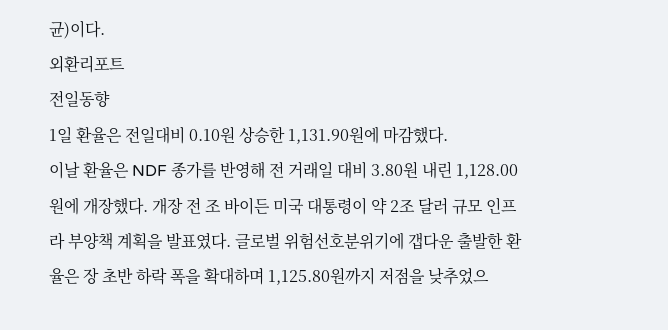균)이다.
외환리포트
전일동향
1일 환율은 전일대비 0.10원 상승한 1,131.90원에 마감했다.
이날 환율은 NDF 종가를 반영해 전 거래일 대비 3.80원 내린 1,128.00원에 개장했다. 개장 전 조 바이든 미국 대통령이 약 2조 달러 규모 인프라 부양책 계획을 발표였다. 글로벌 위험선호분위기에 갭다운 출발한 환율은 장 초반 하락 폭을 확대하며 1,125.80원까지 저점을 낮추었으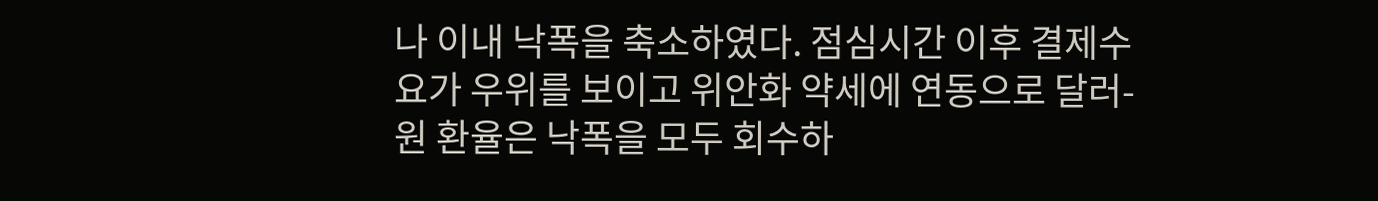나 이내 낙폭을 축소하였다. 점심시간 이후 결제수요가 우위를 보이고 위안화 약세에 연동으로 달러-원 환율은 낙폭을 모두 회수하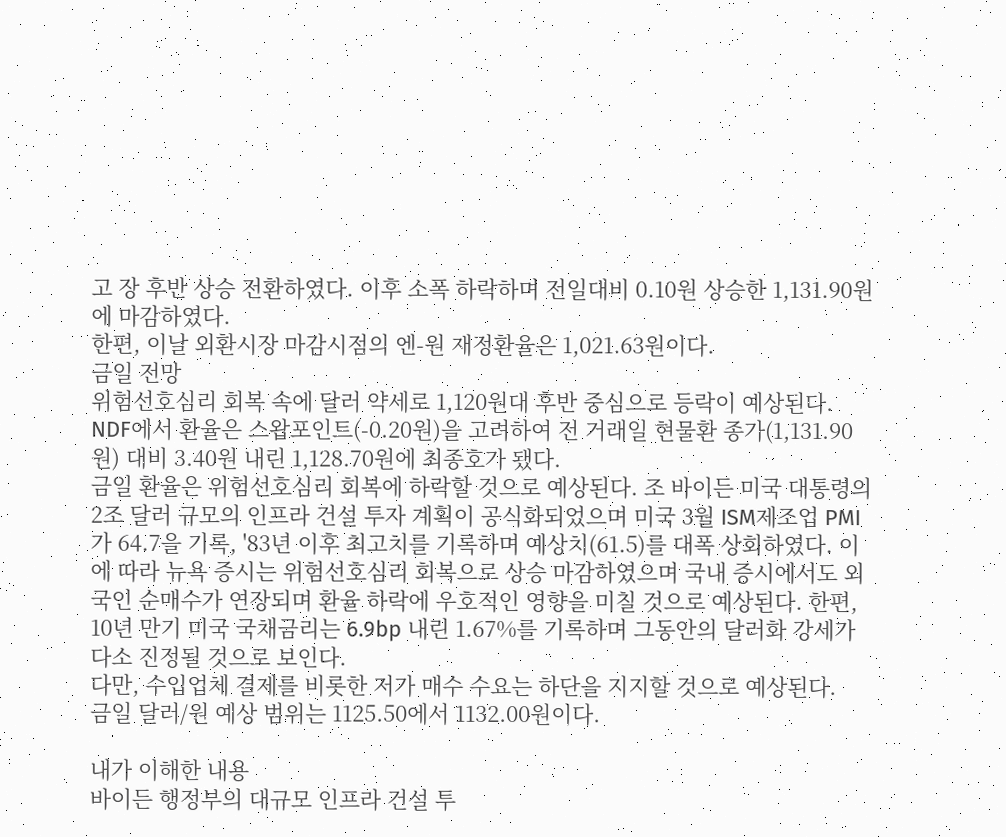고 장 후반 상승 전환하였다. 이후 소폭 하락하며 전일대비 0.10원 상승한 1,131.90원에 마감하였다.
한편, 이날 외환시장 마감시점의 엔-원 재정환율은 1,021.63원이다.
금일 전망
위험선호심리 회복 속에 달러 약세로 1,120원대 후반 중심으로 등락이 예상된다.
NDF에서 환율은 스왑포인트(-0.20원)을 고려하여 전 거래일 현물환 종가(1,131.90원) 대비 3.40원 내린 1,128.70원에 최종호가 됐다.
금일 환율은 위험선호심리 회복에 하락할 것으로 예상된다. 조 바이든 미국 대통령의 2조 달러 규모의 인프라 건설 투자 계획이 공식화되었으며 미국 3월 ISM제조업 PMI가 64.7을 기록, '83년 이후 최고치를 기록하며 예상치(61.5)를 대폭 상회하였다. 이에 따라 뉴욕 증시는 위험선호심리 회복으로 상승 마감하였으며 국내 증시에서도 외국인 순매수가 연장되며 환율 하락에 우호적인 영향을 미칠 것으로 예상된다. 한편, 10년 만기 미국 국채금리는 6.9bp 내린 1.67%를 기록하며 그동안의 달러화 강세가 다소 진정될 것으로 보인다.
다만, 수입업체 결제를 비롯한 저가 매수 수요는 하단을 지지할 것으로 예상된다.
금일 달러/원 예상 범위는 1125.50에서 1132.00원이다.

내가 이해한 내용
바이든 행정부의 대규모 인프라 건설 투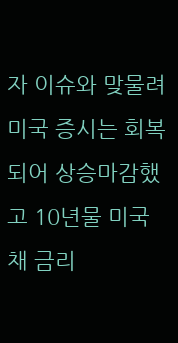자 이슈와 맞물려 미국 증시는 회복되어 상승마감했고 10년물 미국채 금리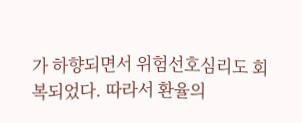가 하향되면서 위험선호심리도 회복되었다. 따라서 환율의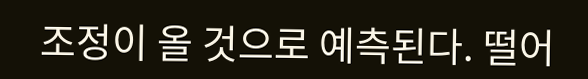조정이 올 것으로 예측된다. 떨어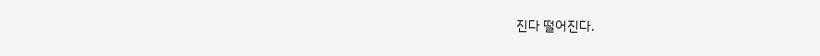진다 떨어진다.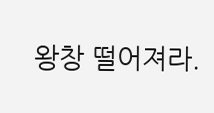왕창 떨어져라.